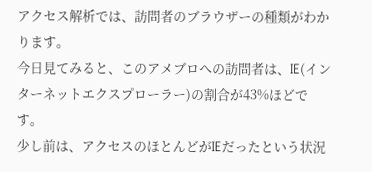アクセス解析では、訪問者のブラウザーの種類がわかります。
今日見てみると、このアメブロへの訪問者は、IE(インターネットエクスプローラー)の割合が43%ほどです。
少し前は、アクセスのほとんどがIEだったという状況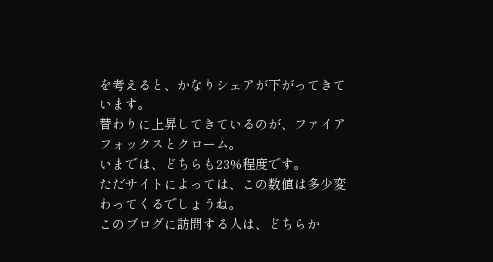を考えると、かなりシェアが下がってきています。
替わりに上昇してきているのが、ファイアフォックスとクローム。
いまでは、どちらも23%程度です。
ただサイトによっては、この数値は多少変わってくるでしょうね。
このブログに訪問する人は、どちらか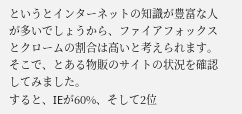というとインターネットの知識が豊富な人が多いでしょうから、ファイアフォックスとクロームの割合は高いと考えられます。
そこで、とある物販のサイトの状況を確認してみました。
すると、IEが60%、そして2位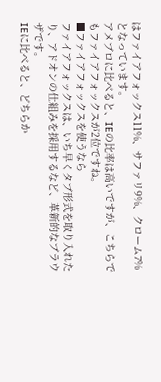はファイアフォックス11%、サファリ9%、クローム7%となっています。
アメブロに比べると、IEの比率は高いですが、こちらでもファイアフォックスが2位ですね。
■ファイアフォックスを使うなら
ファイアフォックスは、いち早くタブ形式を取り入れたり、アドオンの仕組みを採用するなど、革新的なブラウザです。
IEに比べると、どちらか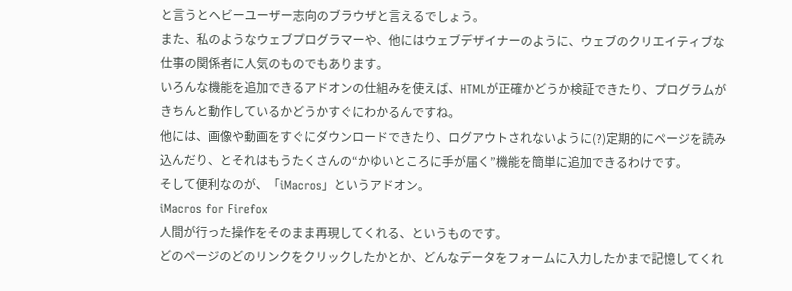と言うとヘビーユーザー志向のブラウザと言えるでしょう。
また、私のようなウェブプログラマーや、他にはウェブデザイナーのように、ウェブのクリエイティブな仕事の関係者に人気のものでもあります。
いろんな機能を追加できるアドオンの仕組みを使えば、HTMLが正確かどうか検証できたり、プログラムがきちんと動作しているかどうかすぐにわかるんですね。
他には、画像や動画をすぐにダウンロードできたり、ログアウトされないように(?)定期的にページを読み込んだり、とそれはもうたくさんの“かゆいところに手が届く”機能を簡単に追加できるわけです。
そして便利なのが、「iMacros」というアドオン。
iMacros for Firefox
人間が行った操作をそのまま再現してくれる、というものです。
どのページのどのリンクをクリックしたかとか、どんなデータをフォームに入力したかまで記憶してくれ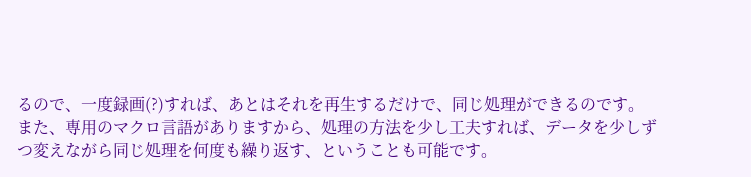るので、一度録画(?)すれば、あとはそれを再生するだけで、同じ処理ができるのです。
また、専用のマクロ言語がありますから、処理の方法を少し工夫すれば、データを少しずつ変えながら同じ処理を何度も繰り返す、ということも可能です。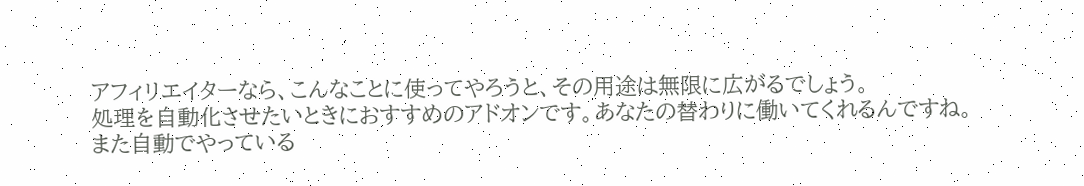アフィリエイターなら、こんなことに使ってやろうと、その用途は無限に広がるでしょう。
処理を自動化させたいときにおすすめのアドオンです。あなたの替わりに働いてくれるんですね。
また自動でやっている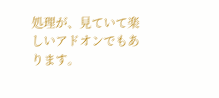処理が、見ていて楽しいアドオンでもあります。